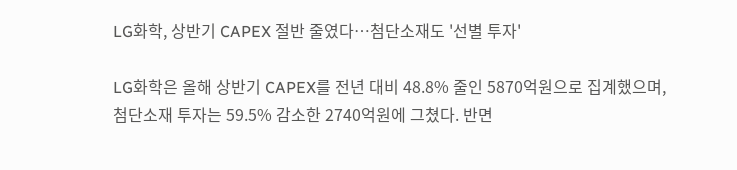LG화학, 상반기 CAPEX 절반 줄였다…첨단소재도 '선별 투자'

LG화학은 올해 상반기 CAPEX를 전년 대비 48.8% 줄인 5870억원으로 집계했으며, 첨단소재 투자는 59.5% 감소한 2740억원에 그쳤다. 반면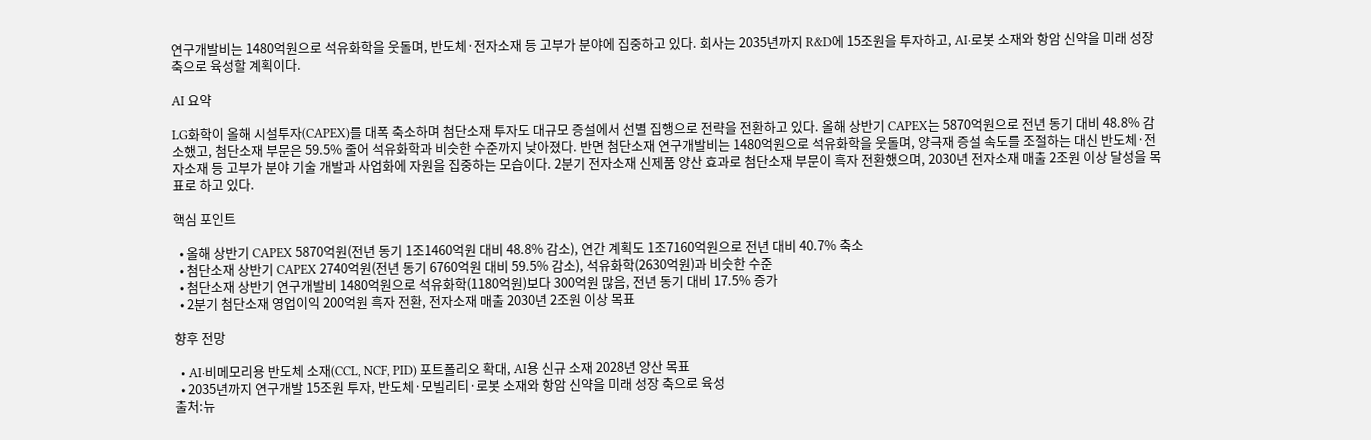연구개발비는 1480억원으로 석유화학을 웃돌며, 반도체·전자소재 등 고부가 분야에 집중하고 있다. 회사는 2035년까지 R&D에 15조원을 투자하고, AI·로봇 소재와 항암 신약을 미래 성장 축으로 육성할 계획이다.

AI 요약

LG화학이 올해 시설투자(CAPEX)를 대폭 축소하며 첨단소재 투자도 대규모 증설에서 선별 집행으로 전략을 전환하고 있다. 올해 상반기 CAPEX는 5870억원으로 전년 동기 대비 48.8% 감소했고, 첨단소재 부문은 59.5% 줄어 석유화학과 비슷한 수준까지 낮아졌다. 반면 첨단소재 연구개발비는 1480억원으로 석유화학을 웃돌며, 양극재 증설 속도를 조절하는 대신 반도체·전자소재 등 고부가 분야 기술 개발과 사업화에 자원을 집중하는 모습이다. 2분기 전자소재 신제품 양산 효과로 첨단소재 부문이 흑자 전환했으며, 2030년 전자소재 매출 2조원 이상 달성을 목표로 하고 있다.

핵심 포인트

  • 올해 상반기 CAPEX 5870억원(전년 동기 1조1460억원 대비 48.8% 감소), 연간 계획도 1조7160억원으로 전년 대비 40.7% 축소
  • 첨단소재 상반기 CAPEX 2740억원(전년 동기 6760억원 대비 59.5% 감소), 석유화학(2630억원)과 비슷한 수준
  • 첨단소재 상반기 연구개발비 1480억원으로 석유화학(1180억원)보다 300억원 많음, 전년 동기 대비 17.5% 증가
  • 2분기 첨단소재 영업이익 200억원 흑자 전환, 전자소재 매출 2030년 2조원 이상 목표

향후 전망

  • AI·비메모리용 반도체 소재(CCL, NCF, PID) 포트폴리오 확대, AI용 신규 소재 2028년 양산 목표
  • 2035년까지 연구개발 15조원 투자, 반도체·모빌리티·로봇 소재와 항암 신약을 미래 성장 축으로 육성
출처:뉴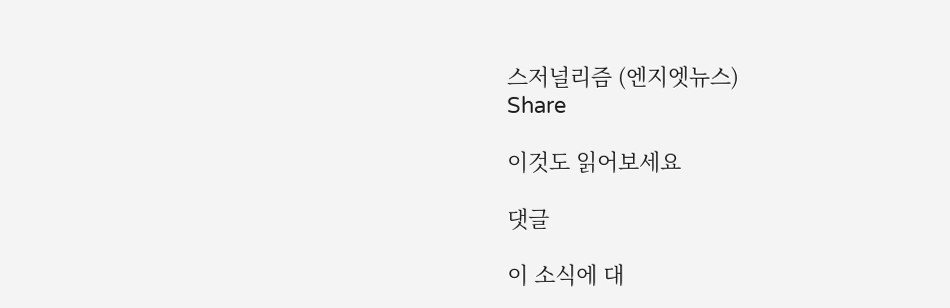스저널리즘 (엔지엣뉴스)
Share

이것도 읽어보세요

댓글

이 소식에 대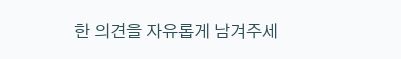한 의견을 자유롭게 남겨주세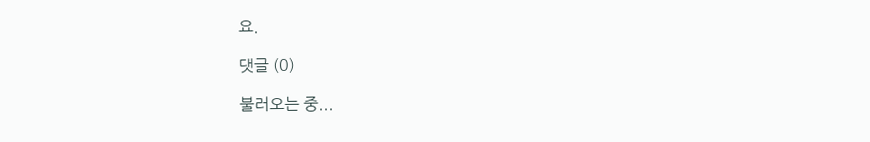요.

댓글 (0)

불러오는 중...